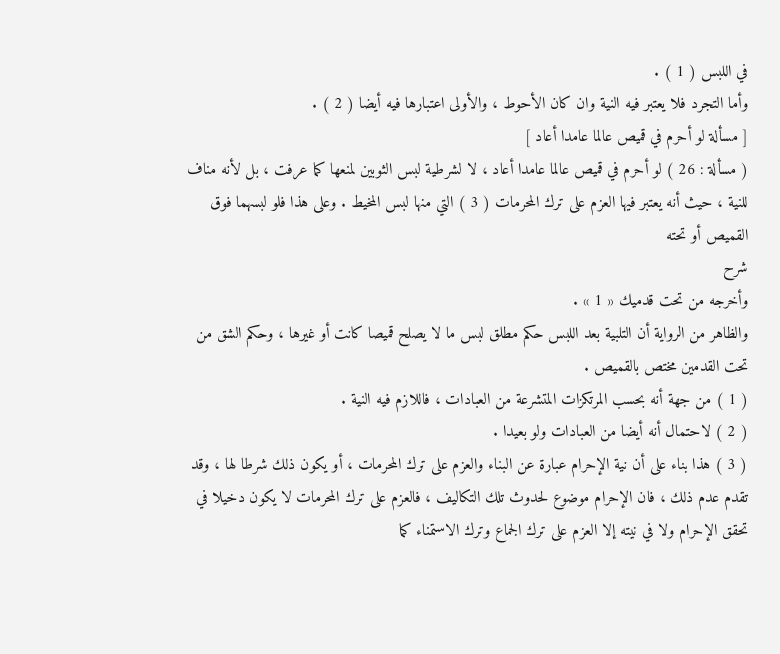في اللبس ( 1 ) .
وأما التجرد فلا يعتبر فيه النية وان كان الأحوط ، والأولى اعتبارها فيه أيضا ( 2 ) .
[ مسألة لو أحرم في قميص عالما عامدا أعاد ]
( مسألة : 26 ) لو أحرم في قميص عالما عامدا أعاد ، لا لشرطية لبس الثوبين لمنعها كما عرفت ، بل لأنه مناف للنية ، حيث أنه يعتبر فيها العزم على ترك المحرمات ( 3 ) التي منها لبس المخيط . وعلى هذا فلو لبسهما فوق القميص أو تحته
شرح
وأخرجه من تحت قدميك « 1 » .
والظاهر من الرواية أن التلبية بعد اللبس حكم مطلق لبس ما لا يصلح قميصا كانت أو غيرها ، وحكم الشق من تحت القدمين مختص بالقميص .
( 1 ) من جهة أنه بحسب المرتكزات المتشرعة من العبادات ، فاللازم فيه النية .
( 2 ) لاحتمال أنه أيضا من العبادات ولو بعيدا .
( 3 ) هذا بناء على أن نية الإحرام عبارة عن البناء والعزم على ترك المحرمات ، أو يكون ذلك شرطا لها ، وقد تقدم عدم ذلك ، فان الإحرام موضوع لحدوث تلك التكاليف ، فالعزم على ترك المحرمات لا يكون دخيلا في تحقق الإحرام ولا في نيته إلا العزم على ترك الجماع وترك الاستمناء كما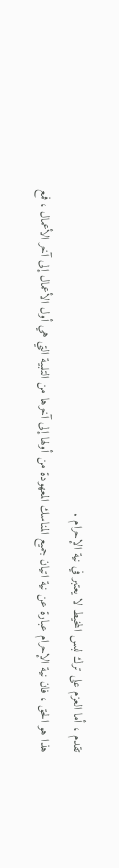تقدم ، أما العزم على ترك لبس المخيط لا يعتبر في نية الإحرام .
هذا هو الحق ، فان نية الإحرام عبارة عن نية اتيان جميع المناسك المعهودة من أولها إلى آخرها من التلبية التي هي أول الأعمال إلى آخر الأعمال ، فمع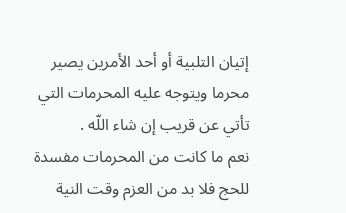إتيان التلبية أو أحد الأمرين يصير محرما ويتوجه عليه المحرمات التي تأتي عن قريب إن شاء اللّه .
نعم ما كانت من المحرمات مفسدة للحج فلا بد من العزم وقت النية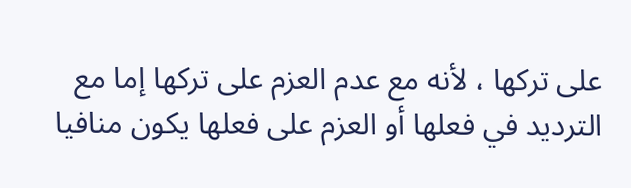على تركها ، لأنه مع عدم العزم على تركها إما مع الترديد في فعلها أو العزم على فعلها يكون منافيا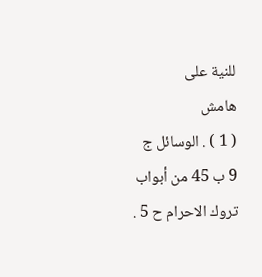للنية على
هامش
( 1 ) . الوسائل ج 9 ب 45 من أبواب تروك الاحرام ح 5 .